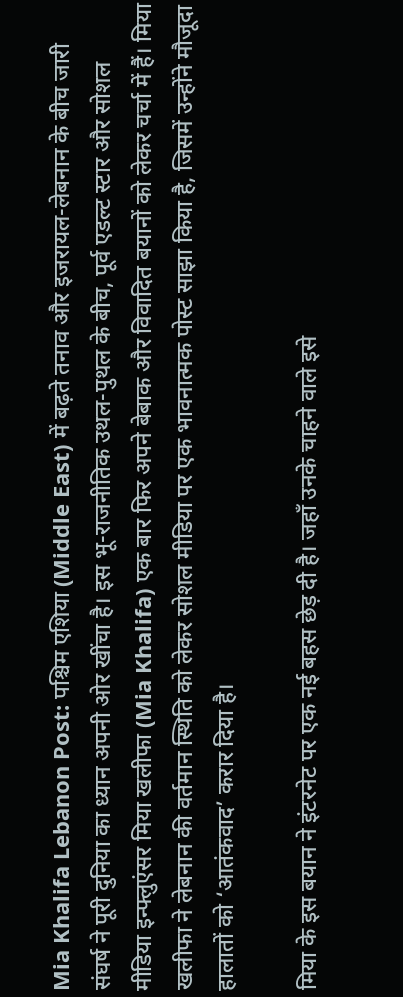Mia Khalifa Lebanon Post: पश्चिम एशिया (Middle East) में बढ़ते तनाव और इजरायल-लेबनान के बीच जारी संघर्ष ने पूरी दुनिया का ध्यान अपनी ओर खींचा है। इस भू-राजनीतिक उथल-पुथल के बीच, पूर्व एडल्ट स्टार और सोशल मीडिया इन्फ्लुएंसर मिया खलीफा (Mia Khalifa) एक बार फिर अपने बेबाक और विवादित बयानों को लेकर चर्चा में हैं। मिया खलीफा ने लेबनान की वर्तमान स्थिति को लेकर सोशल मीडिया पर एक भावनात्मक पोस्ट साझा किया है, जिसमें उन्होंने मौजूदा हालातों को ‘आतंकवाद’ करार दिया है।

मिया के इस बयान ने इंटरनेट पर एक नई बहस छेड़ दी है। जहाँ उनके चाहने वाले इसे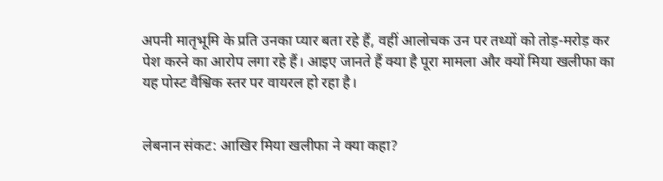अपनी मातृभूमि के प्रति उनका प्यार बता रहे हैं, वहीं आलोचक उन पर तथ्यों को तोड़-मरोड़ कर पेश करने का आरोप लगा रहे हैं। आइए जानते हैं क्या है पूरा मामला और क्यों मिया खलीफा का यह पोस्ट वैश्विक स्तर पर वायरल हो रहा है।


लेबनान संकट: आखिर मिया खलीफा ने क्या कहा?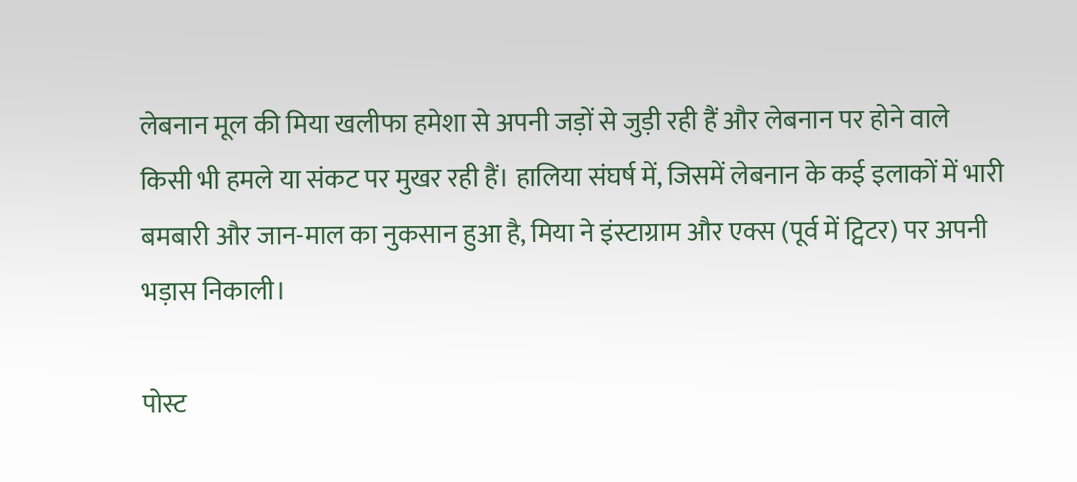लेबनान मूल की मिया खलीफा हमेशा से अपनी जड़ों से जुड़ी रही हैं और लेबनान पर होने वाले किसी भी हमले या संकट पर मुखर रही हैं। हालिया संघर्ष में, जिसमें लेबनान के कई इलाकों में भारी बमबारी और जान-माल का नुकसान हुआ है, मिया ने इंस्टाग्राम और एक्स (पूर्व में ट्विटर) पर अपनी भड़ास निकाली।

पोस्ट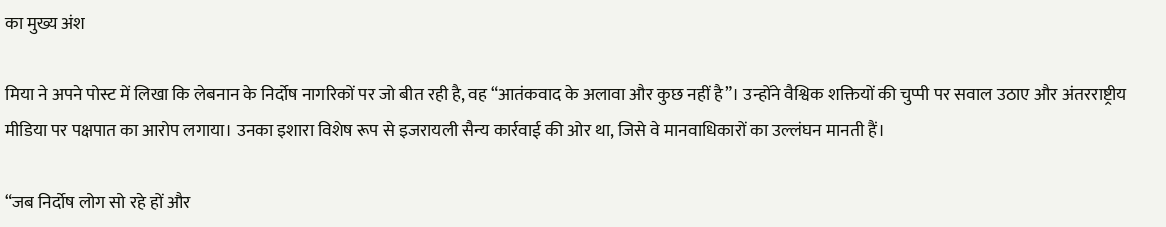का मुख्य अंश

मिया ने अपने पोस्ट में लिखा कि लेबनान के निर्दोष नागरिकों पर जो बीत रही है, वह “आतंकवाद के अलावा और कुछ नहीं है”। उन्होंने वैश्विक शक्तियों की चुप्पी पर सवाल उठाए और अंतरराष्ट्रीय मीडिया पर पक्षपात का आरोप लगाया। उनका इशारा विशेष रूप से इजरायली सैन्य कार्रवाई की ओर था, जिसे वे मानवाधिकारों का उल्लंघन मानती हैं।

“जब निर्दोष लोग सो रहे हों और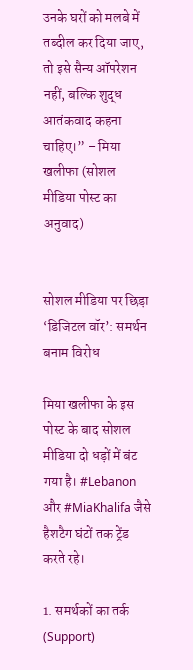उनके घरों को मलबे में तब्दील कर दिया जाए, तो इसे सैन्य ऑपरेशन नहीं, बल्कि शुद्ध आतंकवाद कहना चाहिए।” – मिया खलीफा (सोशल मीडिया पोस्ट का अनुवाद)


सोशल मीडिया पर छिड़ा ‘डिजिटल वॉर’: समर्थन बनाम विरोध

मिया खलीफा के इस पोस्ट के बाद सोशल मीडिया दो धड़ों में बंट गया है। #Lebanon और #MiaKhalifa जैसे हैशटैग घंटों तक ट्रेंड करते रहे।

1. समर्थकों का तर्क (Support)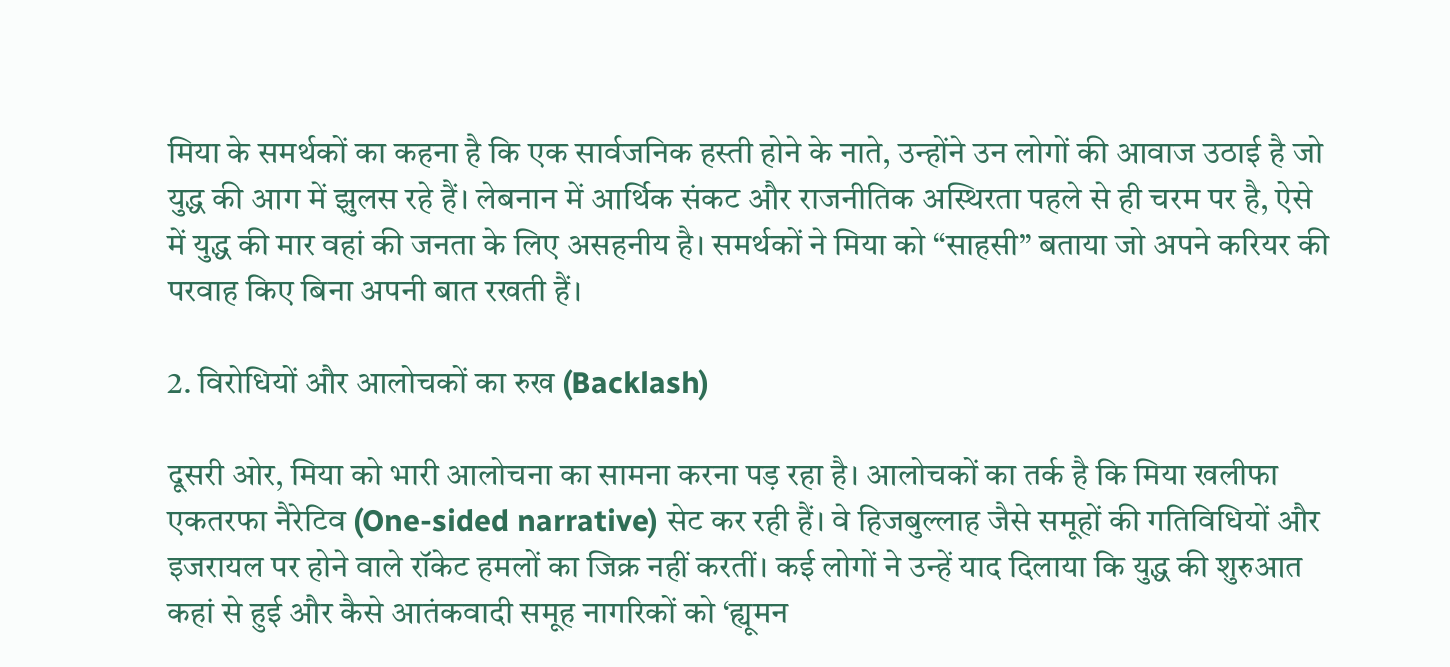मिया के समर्थकों का कहना है कि एक सार्वजनिक हस्ती होने के नाते, उन्होंने उन लोगों की आवाज उठाई है जो युद्ध की आग में झुलस रहे हैं। लेबनान में आर्थिक संकट और राजनीतिक अस्थिरता पहले से ही चरम पर है, ऐसे में युद्ध की मार वहां की जनता के लिए असहनीय है। समर्थकों ने मिया को “साहसी” बताया जो अपने करियर की परवाह किए बिना अपनी बात रखती हैं।

2. विरोधियों और आलोचकों का रुख (Backlash)

दूसरी ओर, मिया को भारी आलोचना का सामना करना पड़ रहा है। आलोचकों का तर्क है कि मिया खलीफा एकतरफा नैरेटिव (One-sided narrative) सेट कर रही हैं। वे हिजबुल्लाह जैसे समूहों की गतिविधियों और इजरायल पर होने वाले रॉकेट हमलों का जिक्र नहीं करतीं। कई लोगों ने उन्हें याद दिलाया कि युद्ध की शुरुआत कहां से हुई और कैसे आतंकवादी समूह नागरिकों को ‘ह्यूमन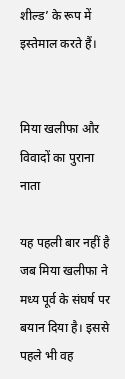शील्ड’ के रूप में इस्तेमाल करते हैं।


मिया खलीफा और विवादों का पुराना नाता

यह पहली बार नहीं है जब मिया खलीफा ने मध्य पूर्व के संघर्ष पर बयान दिया है। इससे पहले भी वह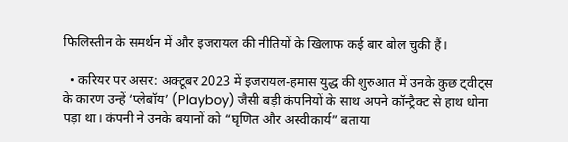फिलिस्तीन के समर्थन में और इजरायल की नीतियों के खिलाफ कई बार बोल चुकी हैं।

  • करियर पर असर: अक्टूबर 2023 में इजरायल-हमास युद्ध की शुरुआत में उनके कुछ ट्वीट्स के कारण उन्हें ‘प्लेबॉय’ (Playboy) जैसी बड़ी कंपनियों के साथ अपने कॉन्ट्रैक्ट से हाथ धोना पड़ा था। कंपनी ने उनके बयानों को “घृणित और अस्वीकार्य” बताया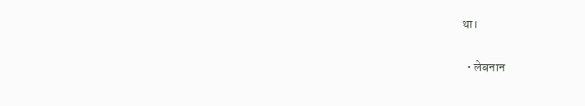था।

  • लेबनान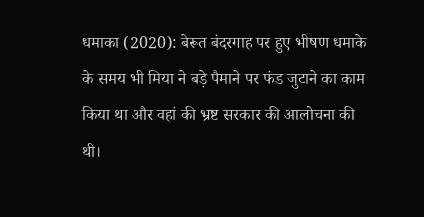धमाका (2020): बेरूत बंदरगाह पर हुए भीषण धमाके के समय भी मिया ने बड़े पैमाने पर फंड जुटाने का काम किया था और वहां की भ्रष्ट सरकार की आलोचना की थी।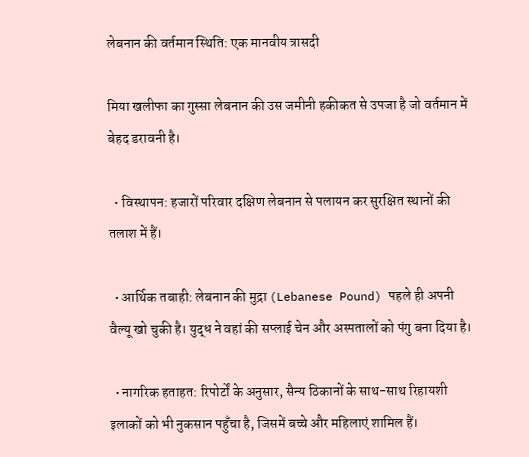लेबनान की वर्तमान स्थिति: एक मानवीय त्रासदी

मिया खलीफा का गुस्सा लेबनान की उस जमीनी हकीकत से उपजा है जो वर्तमान में बेहद डरावनी है।

  • विस्थापन: हजारों परिवार दक्षिण लेबनान से पलायन कर सुरक्षित स्थानों की तलाश में हैं।

  • आर्थिक तबाही: लेबनान की मुद्रा (Lebanese Pound) पहले ही अपनी वैल्यू खो चुकी है। युद्ध ने वहां की सप्लाई चेन और अस्पतालों को पंगु बना दिया है।

  • नागरिक हताहत: रिपोर्टों के अनुसार, सैन्य ठिकानों के साथ-साथ रिहायशी इलाकों को भी नुकसान पहुँचा है, जिसमें बच्चे और महिलाएं शामिल हैं।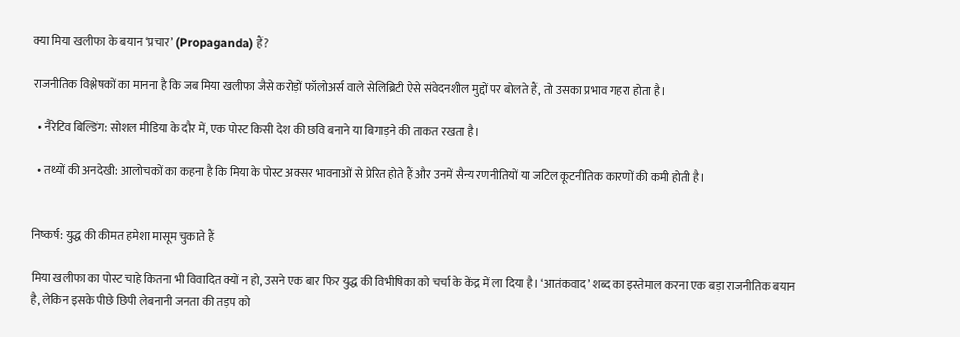क्या मिया खलीफा के बयान ‘प्रचार’ (Propaganda) हैं?

राजनीतिक विश्लेषकों का मानना है कि जब मिया खलीफा जैसे करोड़ों फॉलोअर्स वाले सेलिब्रिटी ऐसे संवेदनशील मुद्दों पर बोलते हैं, तो उसका प्रभाव गहरा होता है।

  • नैरेटिव बिल्डिंग: सोशल मीडिया के दौर में, एक पोस्ट किसी देश की छवि बनाने या बिगाड़ने की ताकत रखता है।

  • तथ्यों की अनदेखी: आलोचकों का कहना है कि मिया के पोस्ट अक्सर भावनाओं से प्रेरित होते हैं और उनमें सैन्य रणनीतियों या जटिल कूटनीतिक कारणों की कमी होती है।


निष्कर्ष: युद्ध की कीमत हमेशा मासूम चुकाते हैं

मिया खलीफा का पोस्ट चाहे कितना भी विवादित क्यों न हो, उसने एक बार फिर युद्ध की विभीषिका को चर्चा के केंद्र में ला दिया है। ‘आतंकवाद’ शब्द का इस्तेमाल करना एक बड़ा राजनीतिक बयान है, लेकिन इसके पीछे छिपी लेबनानी जनता की तड़प को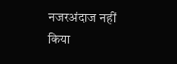नजरअंदाज नहीं किया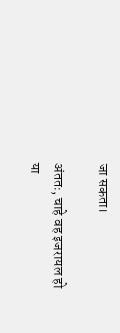जा सकता।

अंततः, चाहे वह इजरायल हो या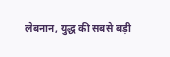लेबनान, युद्ध की सबसे बड़ी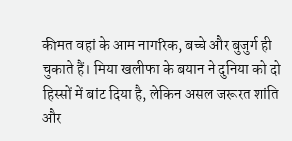कीमत वहां के आम नागरिक, बच्चे और बुजुर्ग ही चुकाते हैं। मिया खलीफा के बयान ने दुनिया को दो हिस्सों में बांट दिया है, लेकिन असल जरूरत शांति और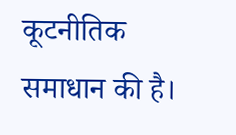कूटनीतिक समाधान की है।